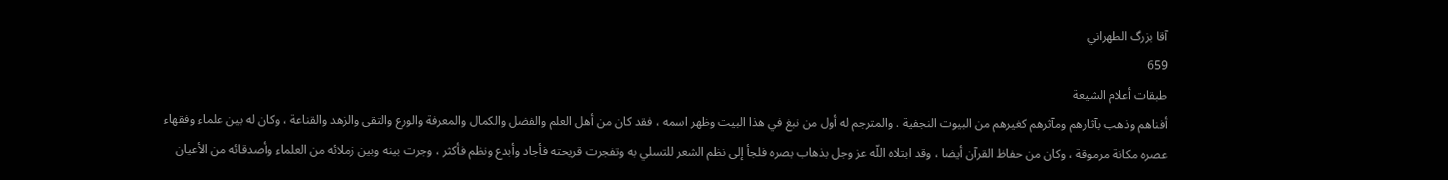آقا بزرگ الطهراني
659
طبقات أعلام الشيعة
أفناهم وذهب بآثارهم ومآثرهم كغيرهم من البيوت النجفية . والمترجم له أول من نبغ في هذا البيت وظهر اسمه ، فقد كان من أهل العلم والفضل والكمال والمعرفة والورع والتقى والزهد والقناعة ، وكان له بين علماء وفقهاء عصره مكانة مرموقة ، وكان من حفاظ القرآن أيضا ، وقد ابتلاه اللّه عز وجل بذهاب بصره فلجأ إلى نظم الشعر للتسلي به وتفجرت قريحته فأجاد وأبدع ونظم فأكثر ، وجرت بينه وبين زملائه من العلماء وأصدقائه من الأعيان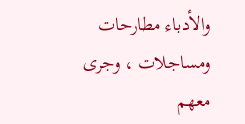والأدباء مطارحات ومساجلات ، وجرى معهم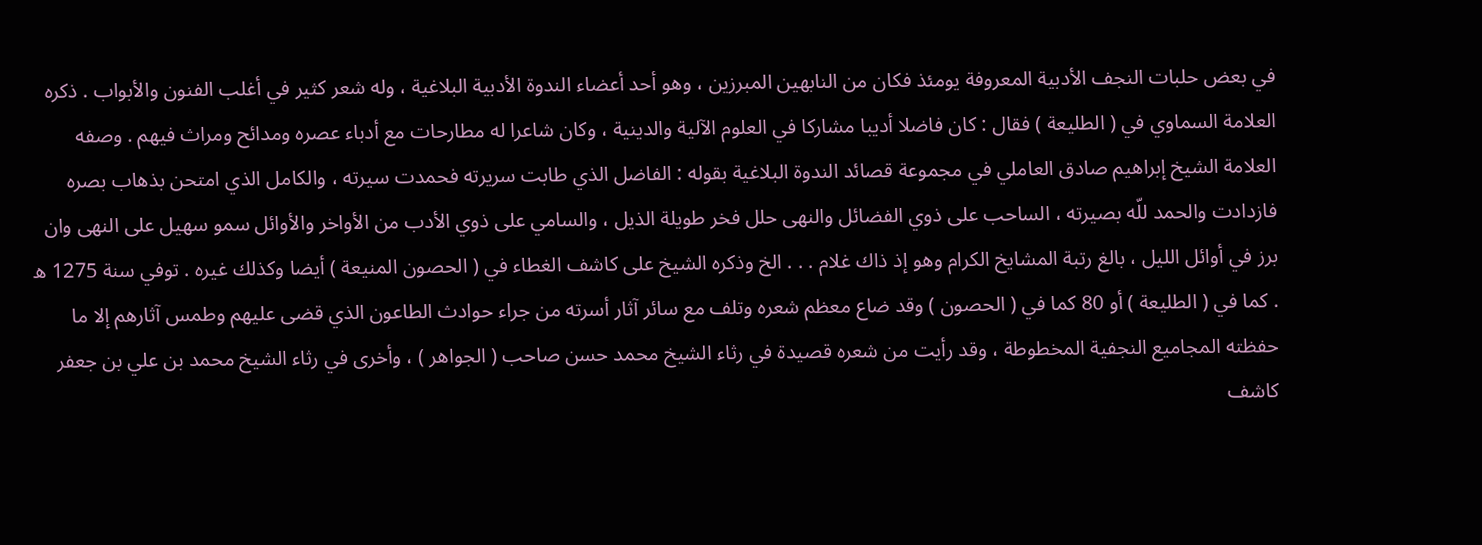في بعض حلبات النجف الأدبية المعروفة يومئذ فكان من النابهين المبرزين ، وهو أحد أعضاء الندوة الأدبية البلاغية ، وله شعر كثير في أغلب الفنون والأبواب . ذكره العلامة السماوي في ( الطليعة ) فقال : كان فاضلا أديبا مشاركا في العلوم الآلية والدينية ، وكان شاعرا له مطارحات مع أدباء عصره ومدائح ومراث فيهم . وصفه العلامة الشيخ إبراهيم صادق العاملي في مجموعة قصائد الندوة البلاغية بقوله : الفاضل الذي طابت سريرته فحمدت سيرته ، والكامل الذي امتحن بذهاب بصره فازدادت والحمد للّه بصيرته ، الساحب على ذوي الفضائل والنهى حلل فخر طويلة الذيل ، والسامي على ذوي الأدب من الأواخر والأوائل سمو سهيل على النهى وان برز في أوائل الليل ، بالغ رتبة المشايخ الكرام وهو إذ ذاك غلام . . . الخ وذكره الشيخ على كاشف الغطاء في ( الحصون المنيعة ) أيضا وكذلك غيره . توفي سنة 1275 ه . كما في ( الطليعة ) أو 80 كما في ( الحصون ) وقد ضاع معظم شعره وتلف مع سائر آثار أسرته من جراء حوادث الطاعون الذي قضى عليهم وطمس آثارهم إلا ما حفظته المجاميع النجفية المخطوطة ، وقد رأيت من شعره قصيدة في رثاء الشيخ محمد حسن صاحب ( الجواهر ) ، وأخرى في رثاء الشيخ محمد بن علي بن جعفر كاشف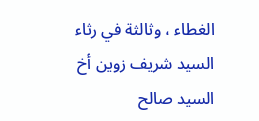الغطاء ، وثالثة في رثاء السيد شريف زوين أخ السيد صالح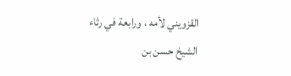القزويني لأمه ، ورابعة في رثاء الشيخ حسن بن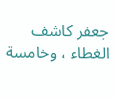جعفر كاشف الغطاء ، وخامسة